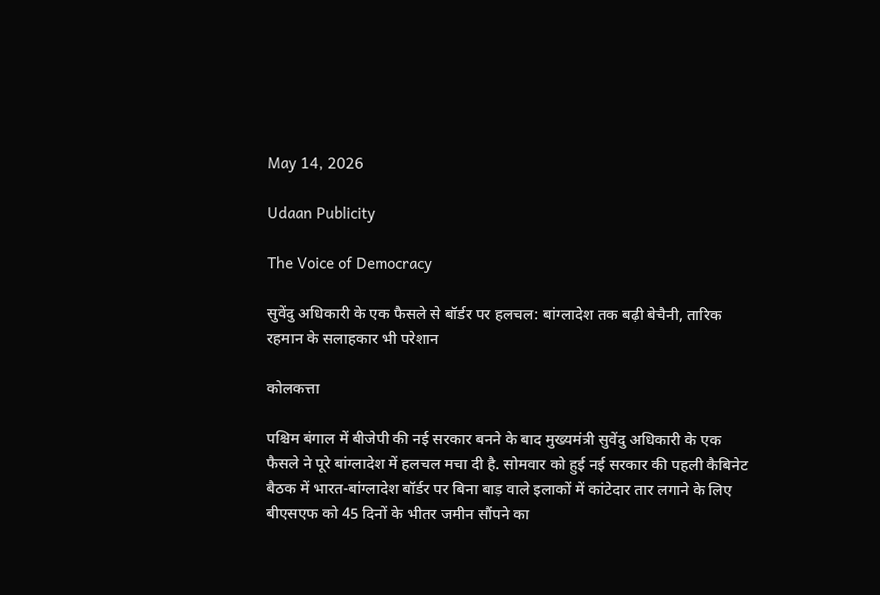May 14, 2026

Udaan Publicity

The Voice of Democracy

सुवेंदु अधिकारी के एक फैसले से बॉर्डर पर हलचल: बांग्लादेश तक बढ़ी बेचैनी, तारिक रहमान के सलाहकार भी परेशान

कोलकत्ता

पश्चिम बंगाल में बीजेपी की नई सरकार बनने के बाद मुख्यमंत्री सुवेंदु अधिकारी के एक फैसले ने पूरे बांग्लादेश में हलचल मचा दी है. सोमवार को हुई नई सरकार की पहली कैबिनेट बैठक में भारत-बांग्लादेश बॉर्डर पर बिना बाड़ वाले इलाकों में कांटेदार तार लगाने के लिए बीएसएफ को 45 दिनों के भीतर जमीन सौंपने का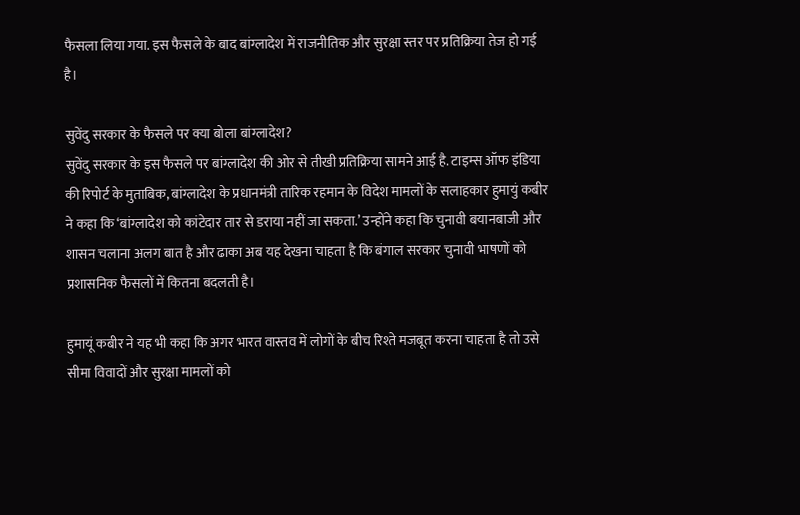फैसला लिया गया. इस फैसले के बाद बांग्लादेश में राजनीतिक और सुरक्षा स्तर पर प्रतिक्रिया तेज हो गई है।

सुवेंदु सरकार के फैसले पर क्या बोला बांग्लादेश?
सुवेंदु सरकार के इस फैसले पर बांग्लादेश की ओर से तीखी प्रतिक्रिया सामने आई है. टाइम्स ऑफ इंडिया की रिपोर्ट के मुताबिक, बांग्लादेश के प्रधानमंत्री तारिक रहमान के विदेश मामलों के सलाहकार हुमायुं कबीर ने कहा कि ‘बांग्लादेश को कांटेदार तार से डराया नहीं जा सकता.’ उन्होंने कहा कि चुनावी बयानबाजी और शासन चलाना अलग बात है और ढाका अब यह देखना चाहता है कि बंगाल सरकार चुनावी भाषणों को प्रशासनिक फैसलों में कितना बदलती है।

हुमायूं कबीर ने यह भी कहा कि अगर भारत वास्तव में लोगों के बीच रिश्ते मजबूत करना चाहता है तो उसे सीमा विवादों और सुरक्षा मामलों को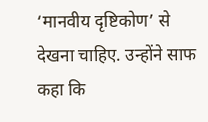‘मानवीय दृष्टिकोण’ से देखना चाहिए. उन्होंने साफ कहा कि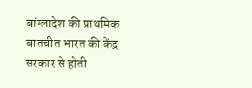बांग्लादेश की प्राथमिक बातचीत भारत की केंद्र सरकार से होती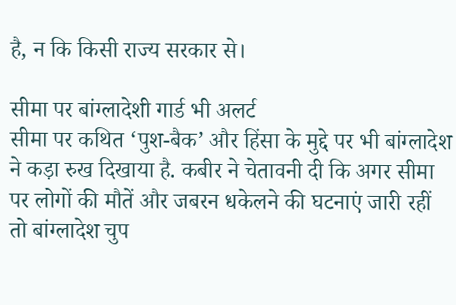है, न कि किसी राज्य सरकार से।

सीमा पर बांग्लादेशी गार्ड भी अलर्ट
सीमा पर कथित ‘पुश-बैक’ और हिंसा के मुद्दे पर भी बांग्लादेश ने कड़ा रुख दिखाया है. कबीर ने चेतावनी दी कि अगर सीमा पर लोगों की मौतें और जबरन धकेलने की घटनाएं जारी रहीं तो बांग्लादेश चुप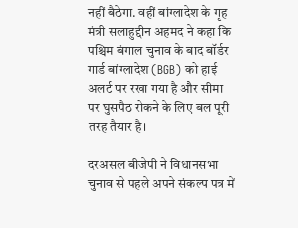नहीं बैठेगा. वहीं बांग्लादेश के गृह मंत्री सलाहुद्दीन अहमद ने कहा कि पश्चिम बंगाल चुनाव के बाद बॉर्डर गार्ड बांग्लादेश (BGB) को हाई अलर्ट पर रखा गया है और सीमा पर घुसपैठ रोकने के लिए बल पूरी तरह तैयार है।

दरअसल बीजेपी ने विधानसभा चुनाव से पहले अपने संकल्प पत्र में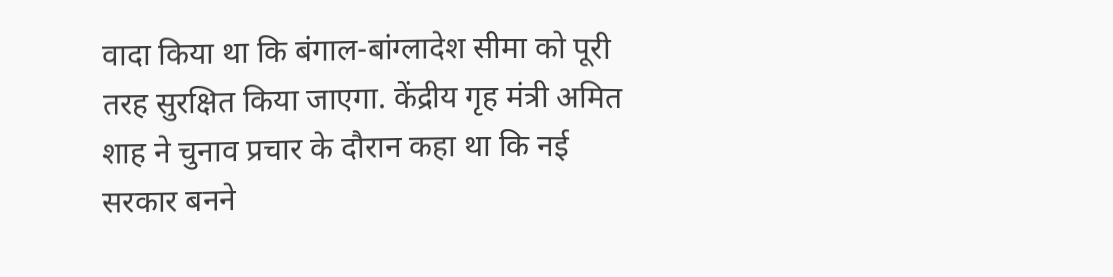वादा किया था कि बंगाल-बांग्लादेश सीमा को पूरी तरह सुरक्षित किया जाएगा. केंद्रीय गृह मंत्री अमित शाह ने चुनाव प्रचार के दौरान कहा था कि नई सरकार बनने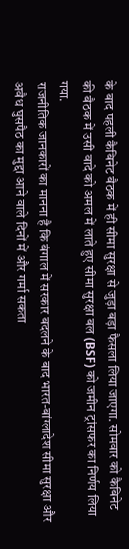के बाद पहली कैबिनेट बैठक में ही सीमा सुरक्षा से जुड़ा बड़ा फैसला लिया जाएगा. सोमवार को कैबिनेट की बैठक में उसी वादे को अमल में लाते हुए सीमा सुरक्षा बल (BSF) को जमीन ट्रांसफर का निर्णय लिया गया.
राजनीतिक जानकारों का मानना है कि बंगाल में सरकार बदलने के बाद भारत-बांग्लादेश सीमा सुरक्षा और अवैध घुसपैठ का मुद्दा आने वाले दिनों में और गर्मा सकता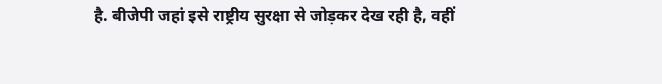है. बीजेपी जहां इसे राष्ट्रीय सुरक्षा से जोड़कर देख रही है, वहीं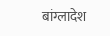बांग्लादेश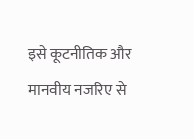इसे कूटनीतिक और मानवीय नजरिए से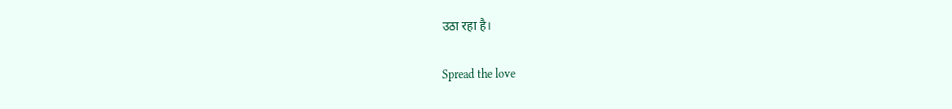उठा रहा है।

Spread the love